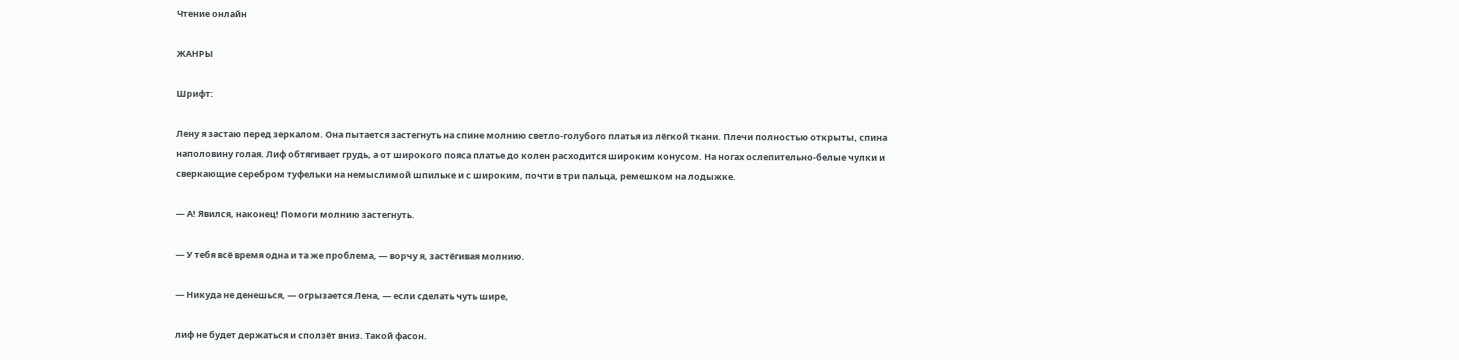Чтение онлайн

ЖАНРЫ

Шрифт:

Лену я застаю перед зеркалом. Она пытается застегнуть на спине молнию светло-голубого платья из лёгкой ткани. Плечи полностью открыты, спина наполовину голая. Лиф обтягивает грудь, а от широкого пояса платье до колен расходится широким конусом. На ногах ослепительно-белые чулки и сверкающие серебром туфельки на немыслимой шпильке и с широким, почти в три пальца, ремешком на лодыжке.

— А! Явился, наконец! Помоги молнию застегнуть.

— У тебя всё время одна и та же проблема, — ворчу я, застёгивая молнию.

— Никуда не денешься, — огрызается Лена, — если сделать чуть шире,

лиф не будет держаться и сползёт вниз. Такой фасон.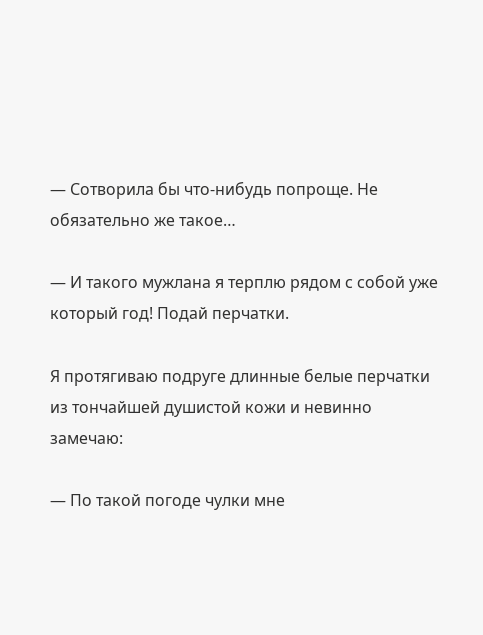— Сотворила бы что-нибудь попроще. Не обязательно же такое…

— И такого мужлана я терплю рядом с собой уже который год! Подай перчатки.

Я протягиваю подруге длинные белые перчатки из тончайшей душистой кожи и невинно замечаю:

— По такой погоде чулки мне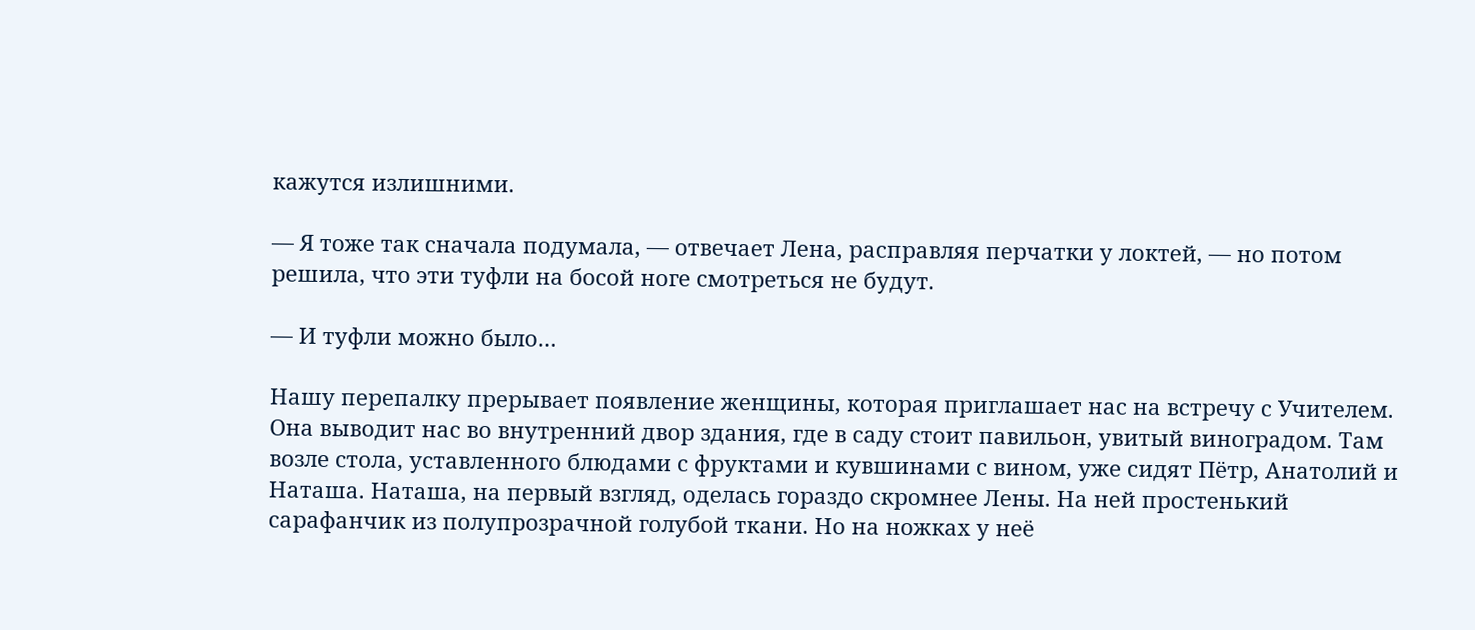кажутся излишними.

— Я тоже так сначала подумала, — отвечает Лена, расправляя перчатки у локтей, — но потом решила, что эти туфли на босой ноге смотреться не будут.

— И туфли можно было…

Нашу перепалку прерывает появление женщины, которая приглашает нас на встречу с Учителем. Она выводит нас во внутренний двор здания, где в саду стоит павильон, увитый виноградом. Там возле стола, уставленного блюдами с фруктами и кувшинами с вином, уже сидят Пётр, Анатолий и Наташа. Наташа, на первый взгляд, оделась гораздо скромнее Лены. На ней простенький сарафанчик из полупрозрачной голубой ткани. Но на ножках у неё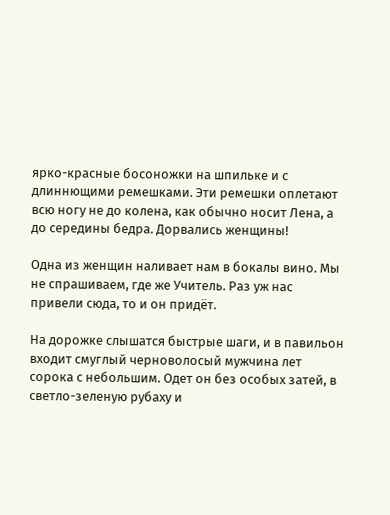ярко-красные босоножки на шпильке и с длиннющими ремешками. Эти ремешки оплетают всю ногу не до колена, как обычно носит Лена, а до середины бедра. Дорвались женщины!

Одна из женщин наливает нам в бокалы вино. Мы не спрашиваем, где же Учитель. Раз уж нас привели сюда, то и он придёт.

На дорожке слышатся быстрые шаги, и в павильон входит смуглый черноволосый мужчина лет сорока с небольшим. Одет он без особых затей, в светло-зеленую рубаху и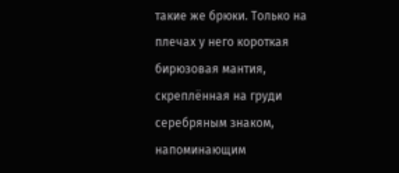такие же брюки. Только на плечах у него короткая бирюзовая мантия, скреплённая на груди серебряным знаком, напоминающим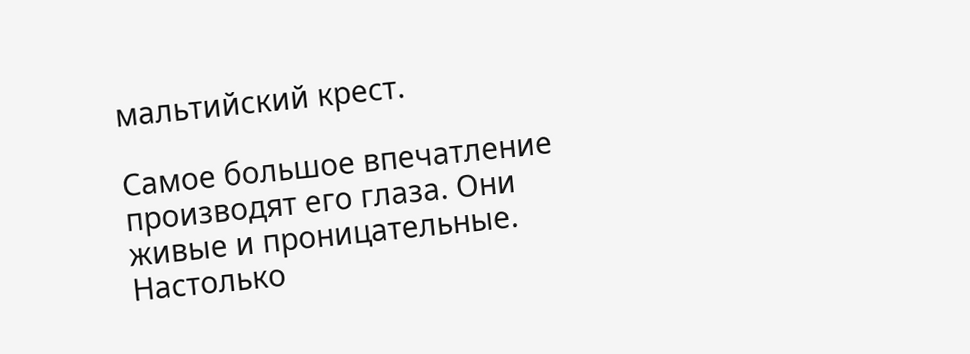мальтийский крест.

Самое большое впечатление производят его глаза. Они живые и проницательные. Настолько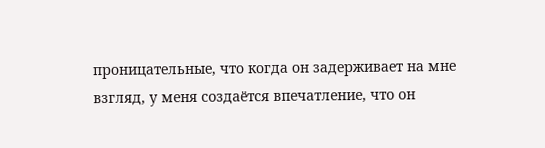проницательные, что когда он задерживает на мне взгляд, у меня создаётся впечатление, что он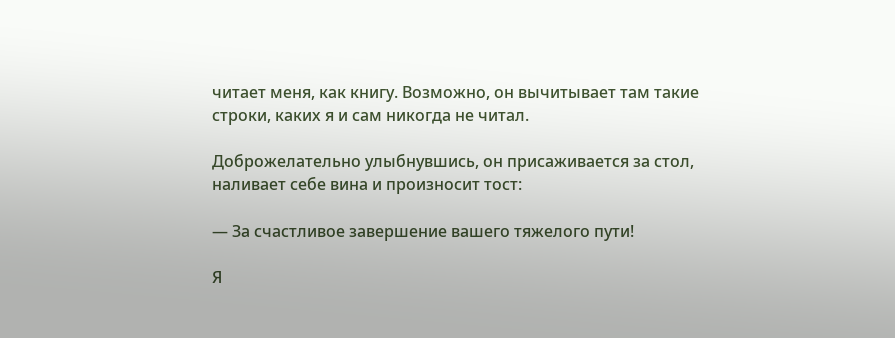читает меня, как книгу. Возможно, он вычитывает там такие строки, каких я и сам никогда не читал.

Доброжелательно улыбнувшись, он присаживается за стол, наливает себе вина и произносит тост:

— За счастливое завершение вашего тяжелого пути!

Я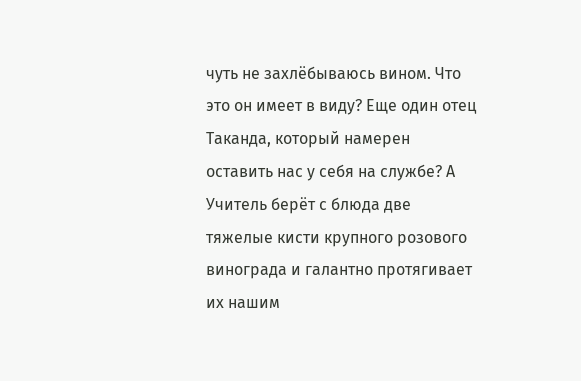чуть не захлёбываюсь вином. Что это он имеет в виду? Еще один отец Таканда, который намерен оставить нас у себя на службе? А Учитель берёт с блюда две тяжелые кисти крупного розового винограда и галантно протягивает их нашим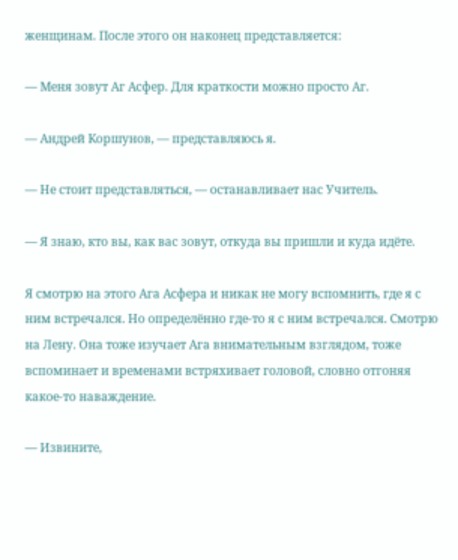женщинам. После этого он наконец представляется:

— Меня зовут Аг Асфер. Для краткости можно просто Аг.

— Андрей Коршунов, — представляюсь я.

— Не стоит представляться, — останавливает нас Учитель.

— Я знаю, кто вы, как вас зовут, откуда вы пришли и куда идёте.

Я смотрю на этого Ага Асфера и никак не могу вспомнить, где я с ним встречался. Но определённо где-то я с ним встречался. Смотрю на Лену. Она тоже изучает Ага внимательным взглядом, тоже вспоминает и временами встряхивает головой, словно отгоняя какое-то наваждение.

— Извините,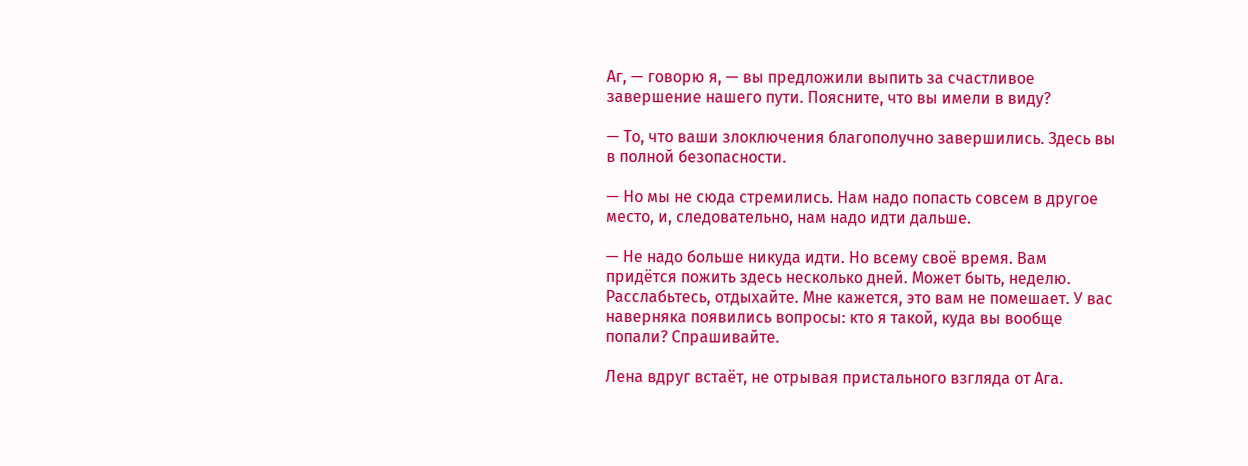Аг, — говорю я, — вы предложили выпить за счастливое завершение нашего пути. Поясните, что вы имели в виду?

— То, что ваши злоключения благополучно завершились. Здесь вы в полной безопасности.

— Но мы не сюда стремились. Нам надо попасть совсем в другое место, и, следовательно, нам надо идти дальше.

— Не надо больше никуда идти. Но всему своё время. Вам придётся пожить здесь несколько дней. Может быть, неделю. Расслабьтесь, отдыхайте. Мне кажется, это вам не помешает. У вас наверняка появились вопросы: кто я такой, куда вы вообще попали? Спрашивайте.

Лена вдруг встаёт, не отрывая пристального взгляда от Ага.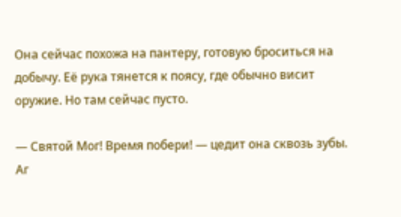Она сейчас похожа на пантеру, готовую броситься на добычу. Её рука тянется к поясу, где обычно висит оружие. Но там сейчас пусто.

— Святой Мог! Время побери! — цедит она сквозь зубы. Аг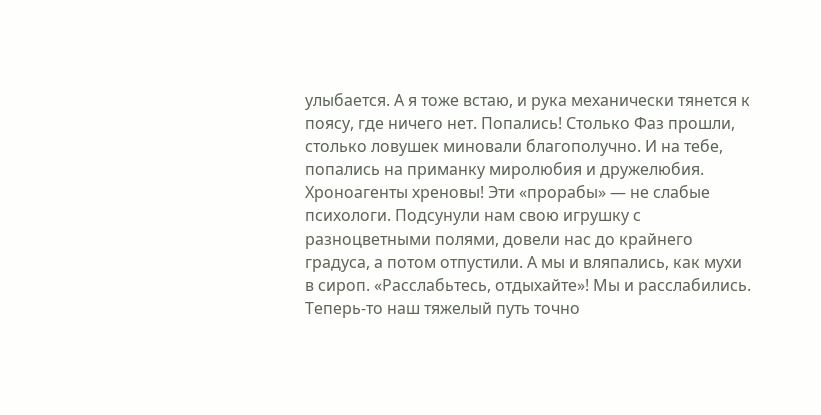улыбается. А я тоже встаю, и рука механически тянется к поясу, где ничего нет. Попались! Столько Фаз прошли, столько ловушек миновали благополучно. И на тебе, попались на приманку миролюбия и дружелюбия. Хроноагенты хреновы! Эти «прорабы» — не слабые психологи. Подсунули нам свою игрушку с разноцветными полями, довели нас до крайнего градуса, а потом отпустили. А мы и вляпались, как мухи в сироп. «Расслабьтесь, отдыхайте»! Мы и расслабились. Теперь-то наш тяжелый путь точно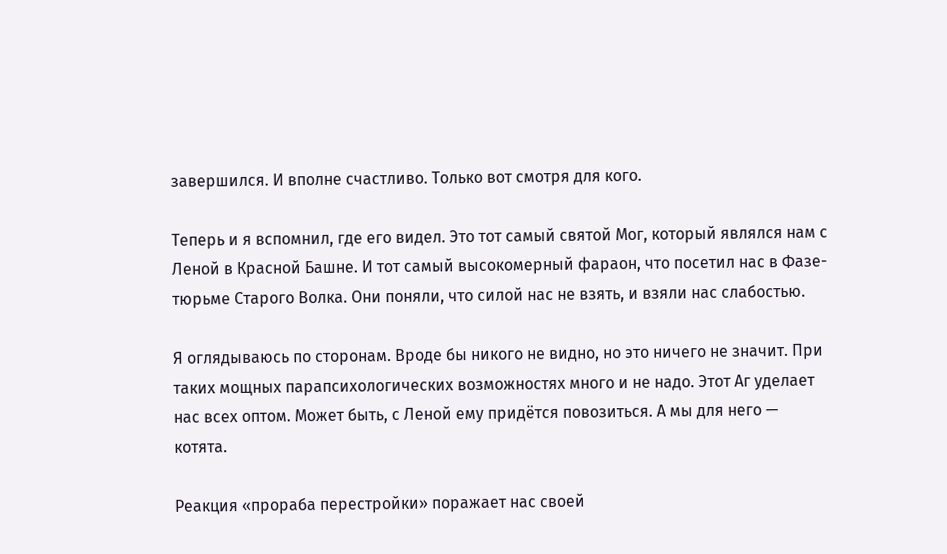завершился. И вполне счастливо. Только вот смотря для кого.

Теперь и я вспомнил, где его видел. Это тот самый святой Мог, который являлся нам с Леной в Красной Башне. И тот самый высокомерный фараон, что посетил нас в Фазе-тюрьме Старого Волка. Они поняли, что силой нас не взять, и взяли нас слабостью.

Я оглядываюсь по сторонам. Вроде бы никого не видно, но это ничего не значит. При таких мощных парапсихологических возможностях много и не надо. Этот Аг уделает нас всех оптом. Может быть, с Леной ему придётся повозиться. А мы для него — котята.

Реакция «прораба перестройки» поражает нас своей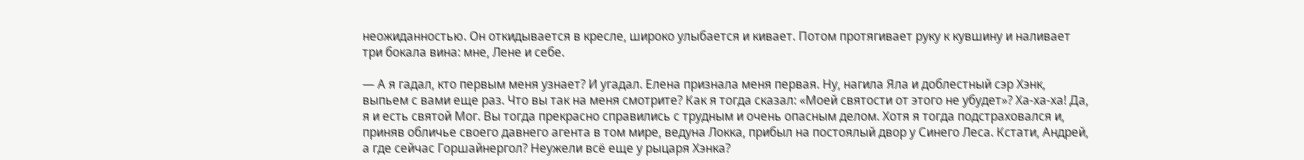неожиданностью. Он откидывается в кресле, широко улыбается и кивает. Потом протягивает руку к кувшину и наливает три бокала вина: мне, Лене и себе.

— А я гадал, кто первым меня узнает? И угадал. Елена признала меня первая. Ну, нагила Яла и доблестный сэр Хэнк, выпьем с вами еще раз. Что вы так на меня смотрите? Как я тогда сказал: «Моей святости от этого не убудет»? Ха-ха-ха! Да, я и есть святой Мог. Вы тогда прекрасно справились с трудным и очень опасным делом. Хотя я тогда подстраховался и, приняв обличье своего давнего агента в том мире, ведуна Локка, прибыл на постоялый двор у Синего Леса. Кстати, Андрей, а где сейчас Горшайнергол? Неужели всё еще у рыцаря Хэнка?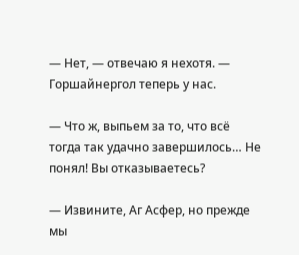— Нет, — отвечаю я нехотя. — Горшайнергол теперь у нас.

— Что ж, выпьем за то, что всё тогда так удачно завершилось… Не понял! Вы отказываетесь?

— Извините, Аг Асфер, но прежде мы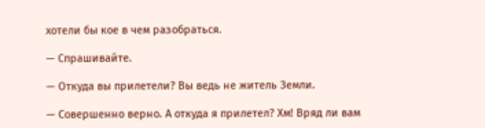хотели бы кое в чем разобраться.

— Спрашивайте.

— Откуда вы прилетели? Вы ведь не житель Земли.

— Совершенно верно. А откуда я прилетел? Хм! Вряд ли вам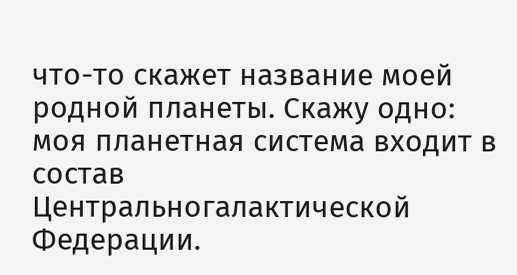что-то скажет название моей родной планеты. Скажу одно: моя планетная система входит в состав Центральногалактической Федерации.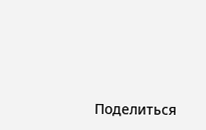Поделиться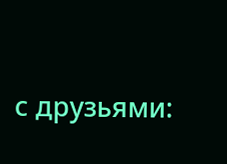с друзьями: